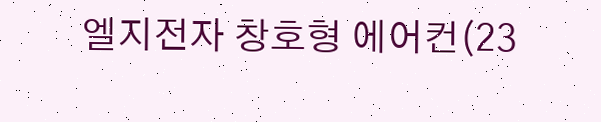엘지전자 창호형 에어컨(23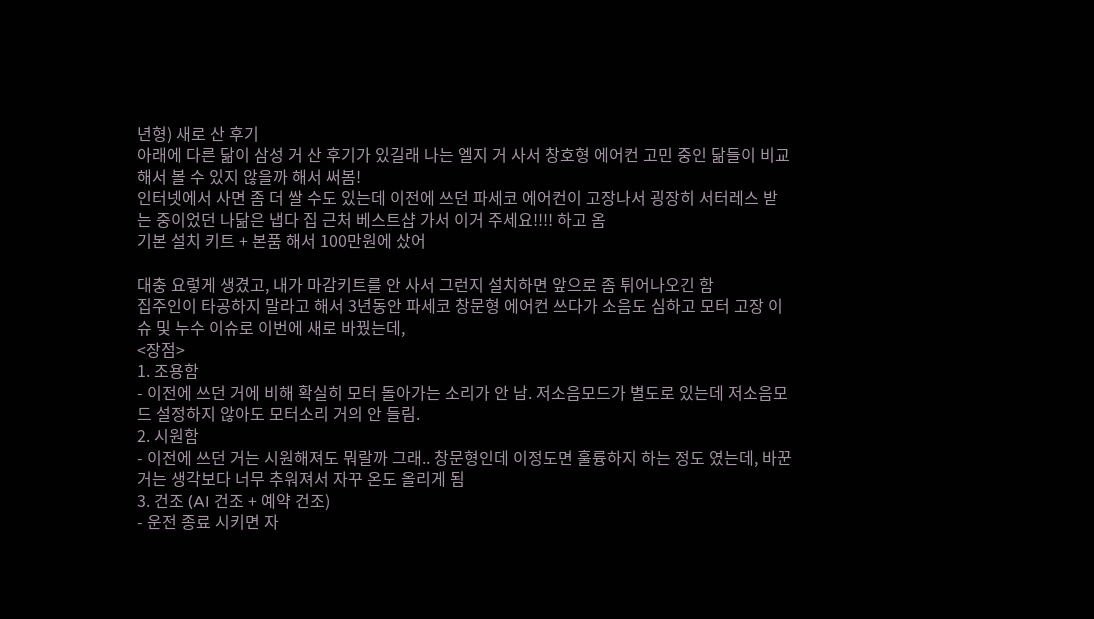년형) 새로 산 후기
아래에 다른 닮이 삼성 거 산 후기가 있길래 나는 엘지 거 사서 창호형 에어컨 고민 중인 닮들이 비교해서 볼 수 있지 않을까 해서 써봄!
인터넷에서 사면 좀 더 쌀 수도 있는데 이전에 쓰던 파세코 에어컨이 고장나서 굉장히 서터레스 받는 중이었던 나닮은 냅다 집 근처 베스트샵 가서 이거 주세요!!!! 하고 옴
기본 설치 키트 + 본품 해서 100만원에 샀어

대충 요렇게 생겼고, 내가 마감키트를 안 사서 그런지 설치하면 앞으로 좀 튀어나오긴 함
집주인이 타공하지 말라고 해서 3년동안 파세코 창문형 에어컨 쓰다가 소음도 심하고 모터 고장 이슈 및 누수 이슈로 이번에 새로 바꿨는데,
<장점>
1. 조용함
- 이전에 쓰던 거에 비해 확실히 모터 돌아가는 소리가 안 남. 저소음모드가 별도로 있는데 저소음모드 설정하지 않아도 모터소리 거의 안 들림.
2. 시원함
- 이전에 쓰던 거는 시원해져도 뭐랄까 그래.. 창문형인데 이정도면 훌륭하지 하는 정도 였는데, 바꾼 거는 생각보다 너무 추워져서 자꾸 온도 올리게 됨
3. 건조 (AI 건조 + 예약 건조)
- 운전 종료 시키면 자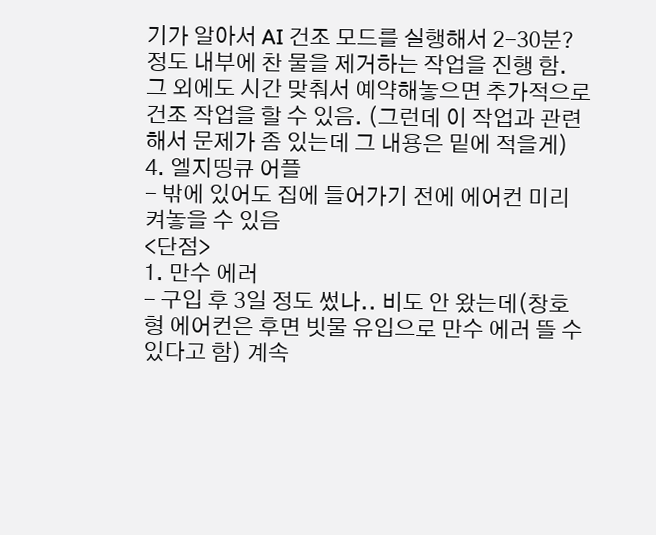기가 알아서 AI 건조 모드를 실행해서 2-30분? 정도 내부에 찬 물을 제거하는 작업을 진행 함. 그 외에도 시간 맞춰서 예약해놓으면 추가적으로 건조 작업을 할 수 있음. (그런데 이 작업과 관련해서 문제가 좀 있는데 그 내용은 밑에 적을게)
4. 엘지띵큐 어플
- 밖에 있어도 집에 들어가기 전에 에어컨 미리 켜놓을 수 있음
<단점>
1. 만수 에러
- 구입 후 3일 정도 썼나.. 비도 안 왔는데(창호형 에어컨은 후면 빗물 유입으로 만수 에러 뜰 수 있다고 함) 계속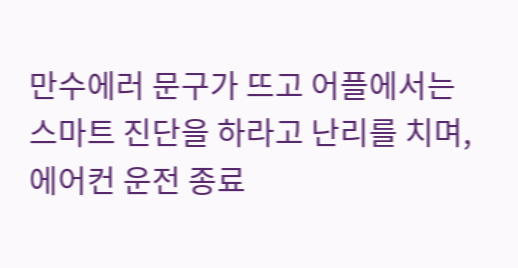만수에러 문구가 뜨고 어플에서는 스마트 진단을 하라고 난리를 치며, 에어컨 운전 종료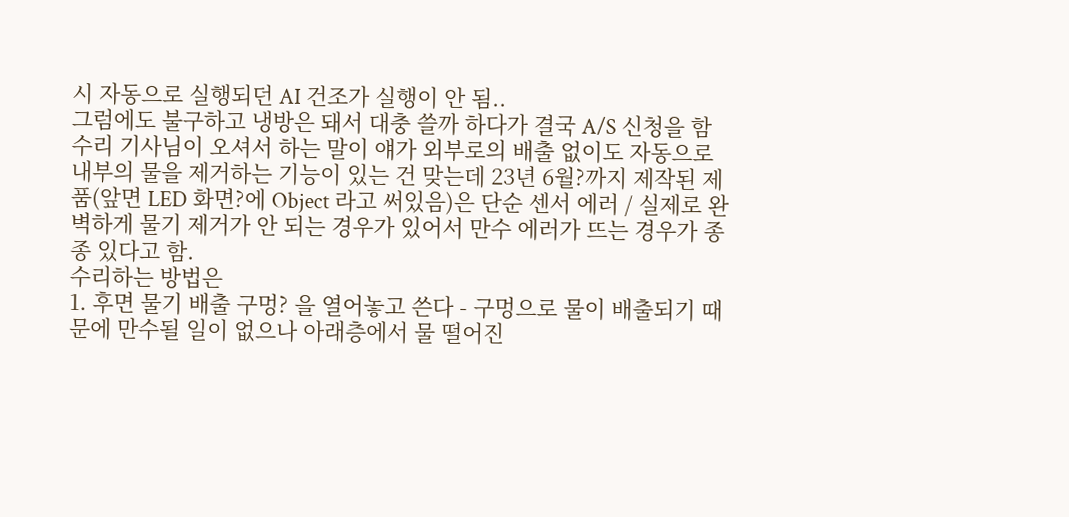시 자동으로 실행되던 AI 건조가 실행이 안 됨..
그럼에도 불구하고 냉방은 돼서 대충 쓸까 하다가 결국 A/S 신청을 함
수리 기사님이 오셔서 하는 말이 얘가 외부로의 배출 없이도 자동으로 내부의 물을 제거하는 기능이 있는 건 맞는데 23년 6월?까지 제작된 제품(앞면 LED 화면?에 Object 라고 써있음)은 단순 센서 에러 / 실제로 완벽하게 물기 제거가 안 되는 경우가 있어서 만수 에러가 뜨는 경우가 종종 있다고 함.
수리하는 방법은
1. 후면 물기 배출 구멍? 을 열어놓고 쓴다 - 구멍으로 물이 배출되기 때문에 만수될 일이 없으나 아래층에서 물 떨어진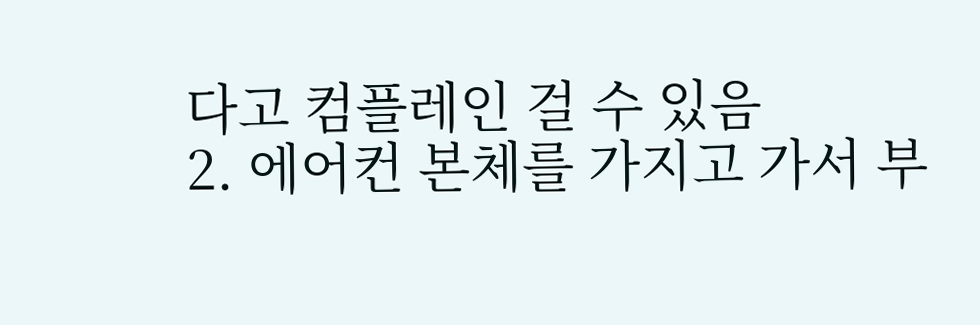다고 컴플레인 걸 수 있음
2. 에어컨 본체를 가지고 가서 부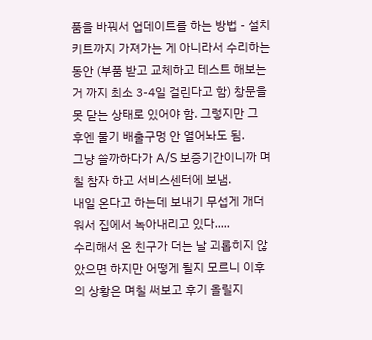품을 바꿔서 업데이트를 하는 방법 - 설치키트까지 가져가는 게 아니라서 수리하는 동안 (부품 받고 교체하고 테스트 해보는 거 까지 최소 3-4일 걸린다고 함) 창문을 못 닫는 상태로 있어야 함. 그렇지만 그 후엔 물기 배출구멍 안 열어놔도 됨.
그냥 쓸까하다가 A/S 보증기간이니까 며칠 참자 하고 서비스센터에 보냄.
내일 온다고 하는데 보내기 무섭게 개더워서 집에서 녹아내리고 있다.....
수리해서 온 친구가 더는 날 괴롭히지 않았으면 하지만 어떻게 될지 모르니 이후의 상황은 며칠 써보고 후기 올릴지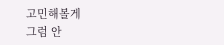고민해볼게
그럼 안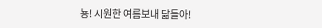뇽! 시원한 여름보내 닮들아!